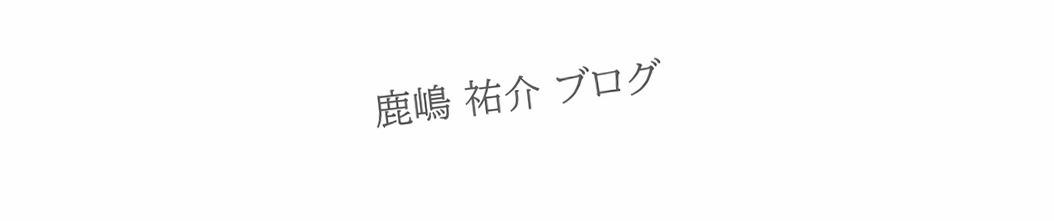鹿嶋 祐介 ブログ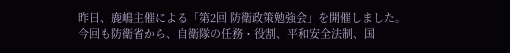昨日、鹿嶋主催による「第2回 防衛政策勉強会」を開催しました。
今回も防衛省から、自衛隊の任務・役割、平和安全法制、国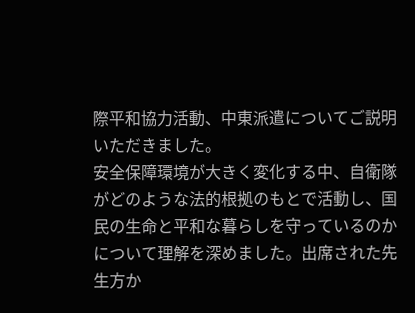際平和協力活動、中東派遣についてご説明いただきました。
安全保障環境が大きく変化する中、自衛隊がどのような法的根拠のもとで活動し、国民の生命と平和な暮らしを守っているのかについて理解を深めました。出席された先生方か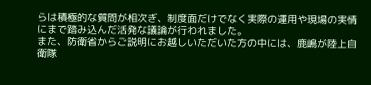らは積極的な質問が相次ぎ、制度面だけでなく実際の運用や現場の実情にまで踏み込んだ活発な議論が行われました。
また、防衛省からご説明にお越しいただいた方の中には、鹿嶋が陸上自衛隊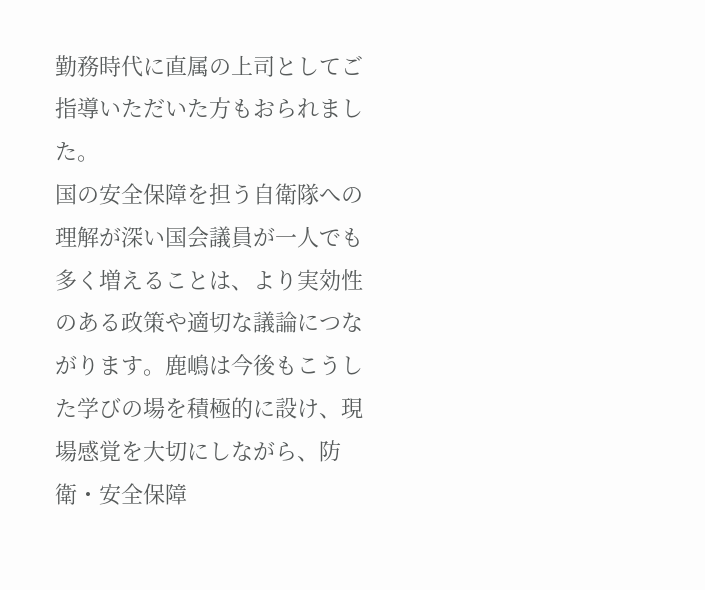勤務時代に直属の上司としてご指導いただいた方もおられました。
国の安全保障を担う自衛隊への理解が深い国会議員が一人でも多く増えることは、より実効性のある政策や適切な議論につながります。鹿嶋は今後もこうした学びの場を積極的に設け、現場感覚を大切にしながら、防衛・安全保障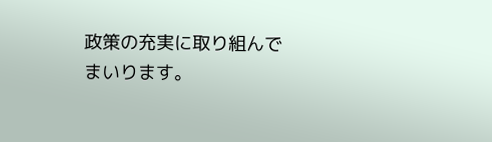政策の充実に取り組んでまいります。